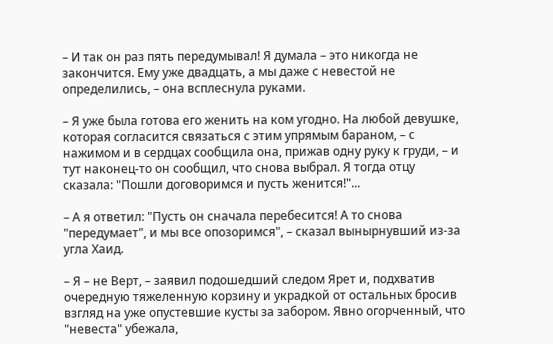– И так он раз пять передумывал! Я думала – это никогда не закончится. Ему уже двадцать, а мы даже с невестой не определились, – она всплеснула руками.

– Я уже была готова его женить на ком угодно. На любой девушке, которая согласится связаться с этим упрямым бараном, – с нажимом и в сердцах сообщила она, прижав одну руку к груди, – и тут наконец-то он сообщил, что снова выбрал. Я тогда отцу сказала: "Пошли договоримся и пусть женится!"...

– А я ответил: "Пусть он сначала перебесится! А то снова "передумает", и мы все опозоримся", – сказал вынырнувший из-за угла Хаид.

– Я – не Верт, – заявил подошедший следом Ярет и, подхватив очередную тяжеленную корзину и украдкой от остальных бросив взгляд на уже опустевшие кусты за забором. Явно огорченный, что "невеста" убежала,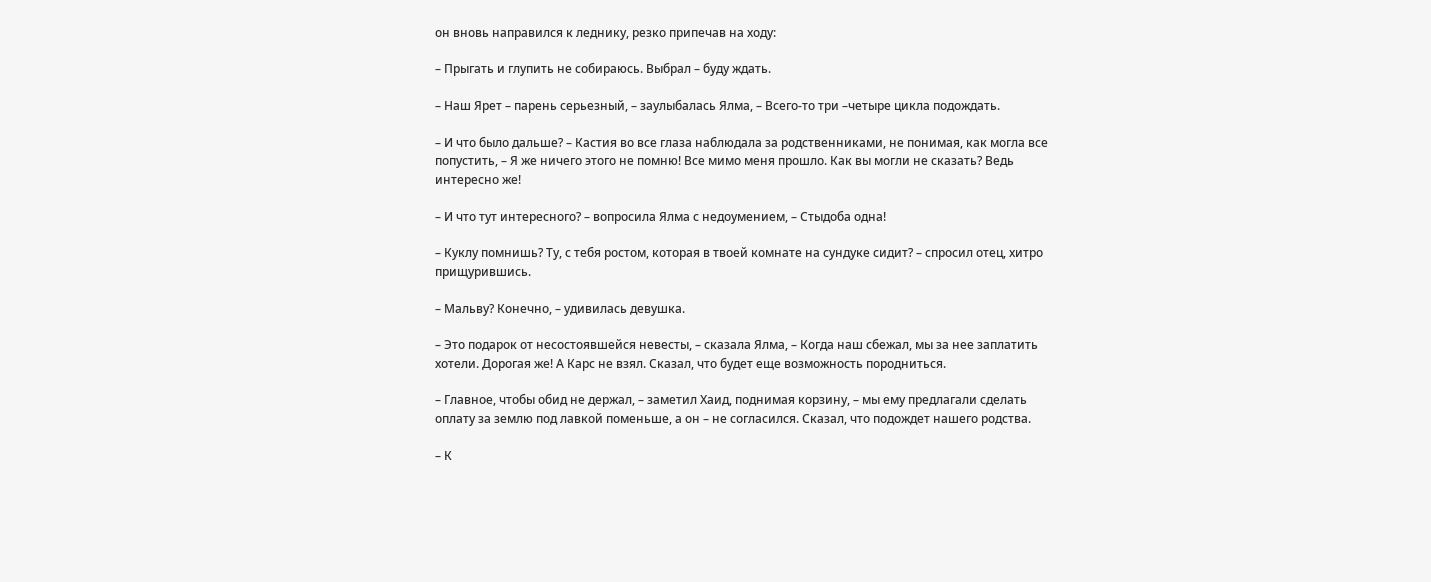он вновь направился к леднику, резко припечав на ходу:

– Прыгать и глупить не собираюсь. Выбрал – буду ждать.

– Наш Ярет – парень серьезный, – заулыбалась Ялма, – Всего-то три –четыре цикла подождать.

– И что было дальше? – Кастия во все глаза наблюдала за родственниками, не понимая, как могла все попустить, – Я же ничего этого не помню! Все мимо меня прошло. Как вы могли не сказать? Ведь интересно же!

– И что тут интересного? – вопросила Ялма с недоумением, – Стыдоба одна!

– Куклу помнишь? Ту, с тебя ростом, которая в твоей комнате на сундуке сидит? – спросил отец, хитро прищурившись.

– Мальву? Конечно, – удивилась девушка.

– Это подарок от несостоявшейся невесты, – сказала Ялма, – Когда наш сбежал, мы за нее заплатить хотели. Дорогая же! А Карс не взял. Сказал, что будет еще возможность породниться.

– Главное, чтобы обид не держал, – заметил Хаид, поднимая корзину, – мы ему предлагали сделать оплату за землю под лавкой поменьше, а он – не согласился. Сказал, что подождет нашего родства.

– К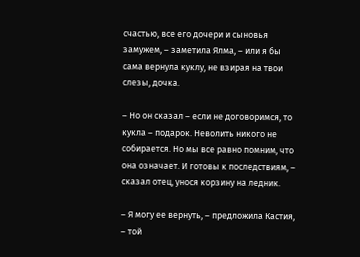счастью, все его дочери и сыновья замужем, – заметила Ялма, – или я бы сама вернула куклу, не взирая на твои слезы, дочка.

– Но он сказал – если не договоримся, то кукла – подарок. Неволить никого не собирается. Но мы все равно помним, что она означает. И готовы к последствиям, – сказал отец, унося корзину на ледник.

– Я могу ее вернуть, – предложила Кастия, – той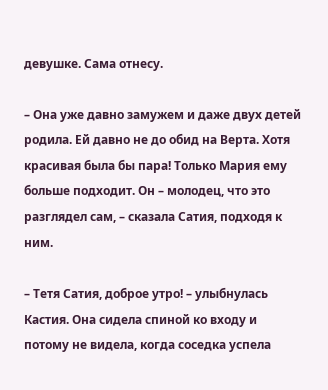девушке. Сама отнесу.

– Она уже давно замужем и даже двух детей родила. Ей давно не до обид на Верта. Хотя красивая была бы пара! Только Мария ему больше подходит. Он – молодец, что это разглядел сам, – сказала Сатия, подходя к ним.

– Тетя Сатия, доброе утро! – улыбнулась Кастия. Она сидела спиной ко входу и потому не видела, когда соседка успела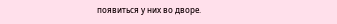появиться у них во дворе.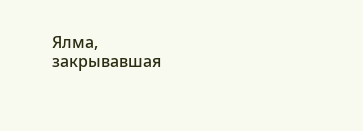Ялма, закрывавшая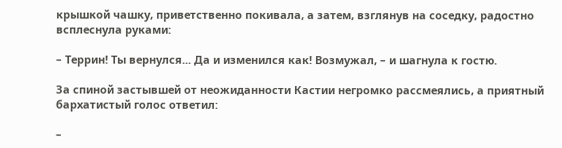крышкой чашку, приветственно покивала, а затем, взглянув на соседку, радостно всплеснула руками:

– Террин! Ты вернулся... Да и изменился как! Возмужал, – и шагнула к гостю.

За спиной застывшей от неожиданности Кастии негромко рассмеялись, а приятный бархатистый голос ответил:

–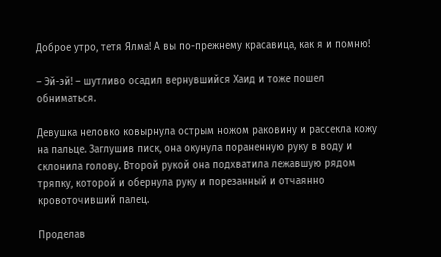Доброе утро, тетя Ялма! А вы по-прежнему красавица, как я и помню!

– Эй-эй! – шутливо осадил вернувшийся Хаид и тоже пошел обниматься.

Девушка неловко ковырнула острым ножом раковину и рассекла кожу на пальце. Заглушив писк, она окунула пораненную руку в воду и склонила голову. Второй рукой она подхватила лежавшую рядом тряпку, которой и обернула руку и порезанный и отчаянно кровоточивший палец.

Проделав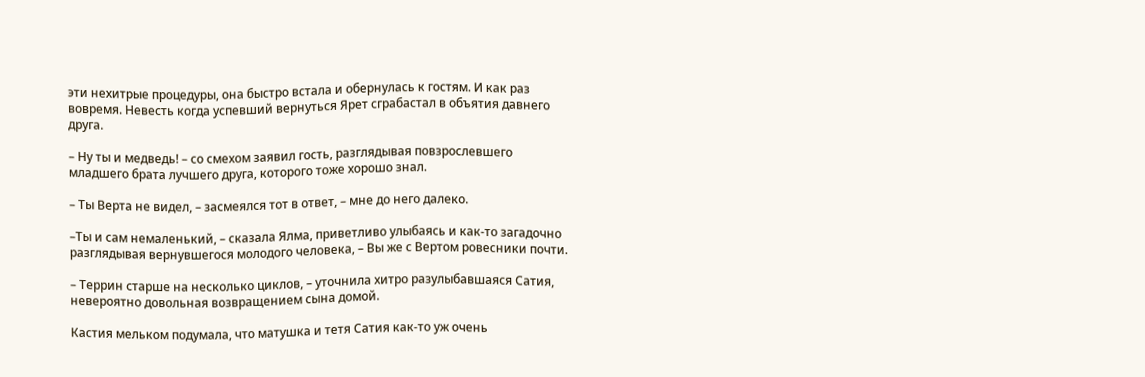эти нехитрые процедуры, она быстро встала и обернулась к гостям. И как раз вовремя. Невесть когда успевший вернуться Ярет сграбастал в объятия давнего друга.

– Ну ты и медведь! – со смехом заявил гость, разглядывая повзрослевшего младшего брата лучшего друга, которого тоже хорошо знал.

– Ты Верта не видел, – засмеялся тот в ответ, – мне до него далеко.

–Ты и сам немаленький, – сказала Ялма, приветливо улыбаясь и как-то загадочно разглядывая вернувшегося молодого человека, – Вы же с Вертом ровесники почти.

– Террин старше на несколько циклов, – уточнила хитро разулыбавшаяся Сатия, невероятно довольная возвращением сына домой.

Кастия мельком подумала, что матушка и тетя Сатия как-то уж очень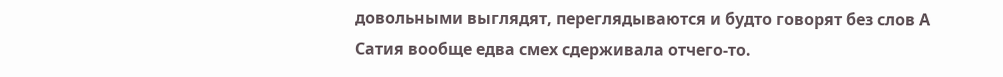довольными выглядят, переглядываются и будто говорят без слов А Сатия вообще едва смех сдерживала отчего-то.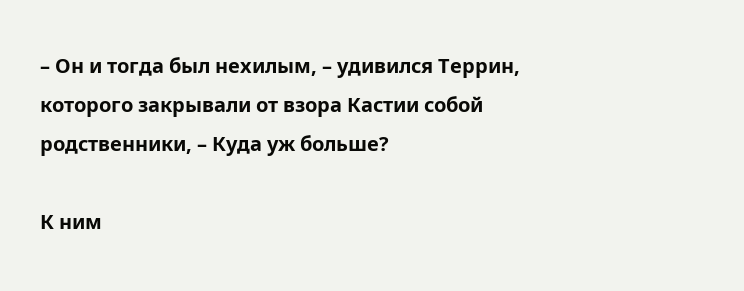– Он и тогда был нехилым, – удивился Террин, которого закрывали от взора Кастии собой родственники, – Куда уж больше?

К ним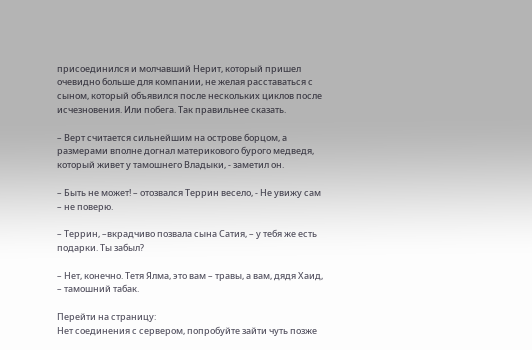присоединился и молчавший Нерит, который пришел очевидно больше для компании, не желая расставаться с сыном, который объявился после нескольких циклов после исчезновения. Или побега. Так правильнее сказать.

– Верт считается сильнейшим на острове борцом, а размерами вполне догнал материкового бурого медведя, который живет у тамошнего Владыки, - заметил он.

– Быть не может! – отозвался Террин весело, - Не увижу сам – не поверю.

– Террин, –вкрадчиво позвала сына Сатия, – у тебя же есть подарки. Ты забыл?

– Нет, конечно. Тетя Ялма, это вам – травы, а вам, дядя Хаид, – тамошний табак.

Перейти на страницу:
Нет соединения с сервером, попробуйте зайти чуть позже